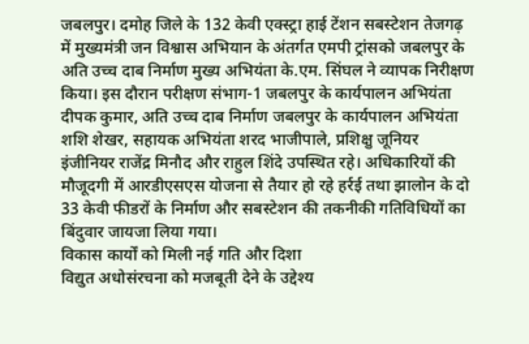जबलपुर। दमोह जिले के 132 केवी एक्स्ट्रा हाई टेंशन सबस्टेशन तेजगढ़ में मुख्यमंत्री जन विश्वास अभियान के अंतर्गत एमपी ट्रांसको जबलपुर के अति उच्च दाब निर्माण मुख्य अभियंता के.एम. सिंघल ने व्यापक निरीक्षण किया। इस दौरान परीक्षण संभाग-1 जबलपुर के कार्यपालन अभियंता दीपक कुमार, अति उच्च दाब निर्माण जबलपुर के कार्यपालन अभियंता शशि शेखर, सहायक अभियंता शरद भाजीपाले, प्रशिक्षु जूनियर इंजीनियर राजेंद्र मिनौद और राहुल शिंदे उपस्थित रहे। अधिकारियों की मौजूदगी में आरडीएसएस योजना से तैयार हो रहे हर्रई तथा झालोन के दो 33 केवी फीडरों के निर्माण और सबस्टेशन की तकनीकी गतिविधियों का बिंदुवार जायजा लिया गया।
विकास कार्यों को मिली नई गति और दिशा
विद्युत अधोसंरचना को मजबूती देने के उद्देश्य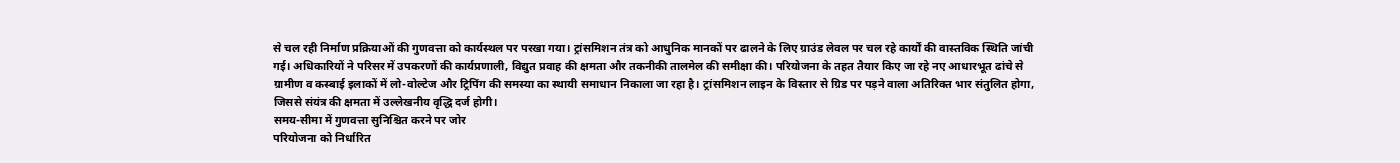से चल रही निर्माण प्रक्रियाओं की गुणवत्ता को कार्यस्थल पर परखा गया। ट्रांसमिशन तंत्र को आधुनिक मानकों पर ढालने के लिए ग्राउंड लेवल पर चल रहे कार्यों की वास्तविक स्थिति जांची गई। अधिकारियों ने परिसर में उपकरणों की कार्यप्रणाली, विद्युत प्रवाह की क्षमता और तकनीकी तालमेल की समीक्षा की। परियोजना के तहत तैयार किए जा रहे नए आधारभूत ढांचे से ग्रामीण व कस्बाई इलाकों में लो-वोल्टेज और ट्रिपिंग की समस्या का स्थायी समाधान निकाला जा रहा है। ट्रांसमिशन लाइन के विस्तार से ग्रिड पर पड़ने वाला अतिरिक्त भार संतुलित होगा, जिससे संयंत्र की क्षमता में उल्लेखनीय वृद्धि दर्ज होगी।
समय-सीमा में गुणवत्ता सुनिश्चित करने पर जोर
परियोजना को निर्धारित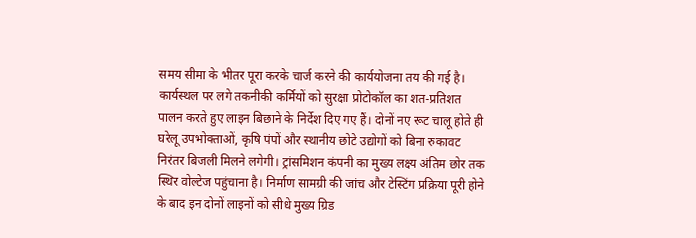समय सीमा के भीतर पूरा करके चार्ज करने की कार्ययोजना तय की गई है। कार्यस्थल पर लगे तकनीकी कर्मियों को सुरक्षा प्रोटोकॉल का शत-प्रतिशत पालन करते हुए लाइन बिछाने के निर्देश दिए गए हैं। दोनों नए रूट चालू होते ही घरेलू उपभोक्ताओं, कृषि पंपों और स्थानीय छोटे उद्योगों को बिना रुकावट निरंतर बिजली मिलने लगेगी। ट्रांसमिशन कंपनी का मुख्य लक्ष्य अंतिम छोर तक स्थिर वोल्टेज पहुंचाना है। निर्माण सामग्री की जांच और टेस्टिंग प्रक्रिया पूरी होने के बाद इन दोनों लाइनों को सीधे मुख्य ग्रिड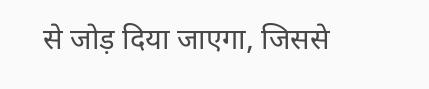से जोड़ दिया जाएगा, जिससे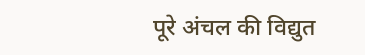पूरे अंचल की विद्युत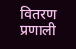वितरण प्रणाली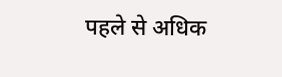पहले से अधिक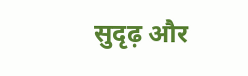सुदृढ़ और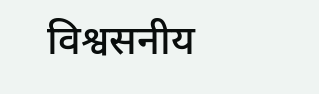विश्वसनीय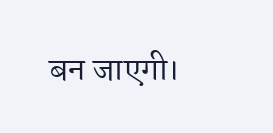बन जाएगी।